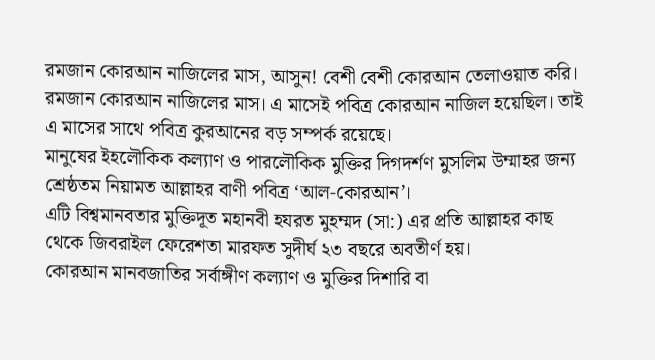রমজান কোরআন নাজিলের মাস, আসুন! বেশী বেশী কোরআন তেলাওয়াত করি। রমজান কোরআন নাজিলের মাস। এ মাসেই পবিত্র কোরআন নাজিল হয়েছিল। তাই এ মাসের সাথে পবিত্র কুরআনের বড় সম্পর্ক রয়েছে।
মানুষের ইহলৌকিক কল্যাণ ও পারলৌকিক মুক্তির দিগদর্শণ মুসলিম উম্মাহর জন্য শ্রেষ্ঠতম নিয়ামত আল্লাহর বাণী পবিত্র ‘আল-কোরআন’।
এটি বিশ্বমানবতার মুক্তিদূত মহানবী হযরত মুহম্মদ (সা:) এর প্রতি আল্লাহর কাছ থেকে জিবরাইল ফেরেশতা মারফত সুদীর্ঘ ২৩ বছরে অবতীর্ণ হয়।
কোরআন মানবজাতির সর্বাঙ্গীণ কল্যাণ ও মুক্তির দিশারি বা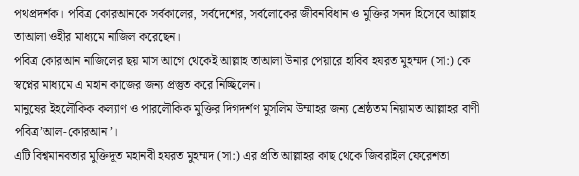পথপ্রদর্শক। পবিত্র কোরআনকে সর্বকালের, সর্বদেশের, সর্বলোকের জীবনবিধান ও মুক্তির সনদ হিসেবে আল্লাহ তাআলা ওহীর মাধ্যমে নাজিল করেছেন।
পবিত্র কোরআন নাজিলের ছয় মাস আগে থেকেই আল্লাহ তাআলা উনার পেয়ারে হাবিব হযরত মুহম্মদ (সা:) কে স্বপ্নের মাধ্যমে এ মহান কাজের জন্য প্রস্তুত করে নিচ্ছিলেন।
মানুষের ইহলৌকিক কল্যাণ ও পারলৌকিক মুক্তির দিগদর্শণ মুসলিম উম্মাহর জন্য শ্রেষ্ঠতম নিয়ামত আল্লাহর বাণী পবিত্র’আল-কোরআন’।
এটি বিশ্বমানবতার মুক্তিদূত মহানবী হযরত মুহম্মদ (সা:) এর প্রতি আল্লাহর কাছ থেকে জিবরাইল ফেরেশতা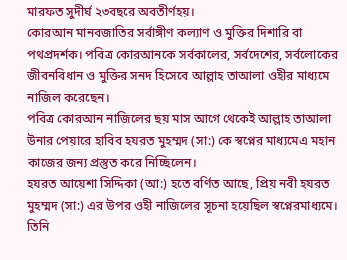মারফত সুদীর্ঘ ২৩বছরে অবতীর্ণহয়।
কোরআন মানবজাতির সর্বাঙ্গীণ কল্যাণ ও মুক্তির দিশারি বা পথপ্রদর্শক। পবিত্র কোরআনকে সর্বকালের, সর্বদেশের, সর্বলোকের জীবনবিধান ও মুক্তির সনদ হিসেবে আল্লাহ তাআলা ওহীর মাধ্যমে নাজিল করেছেন।
পবিত্র কোরআন নাজিলের ছয় মাস আগে থেকেই আল্লাহ তাআলা উনার পেয়ারে হাবিব হযরত মুহম্মদ (সা:) কে স্বপ্নের মাধ্যমেএ মহান কাজের জন্য প্রস্তুত করে নিচ্ছিলেন।
হযরত আয়েশা সিদ্দিকা (আ:) হতে বর্ণিত আছে, প্রিয় নবী হযরত মুহম্মদ (সা:) এর উপর ওহী নাজিলের সূচনা হয়েছিল স্বপ্নেরমাধ্যমে। তিনি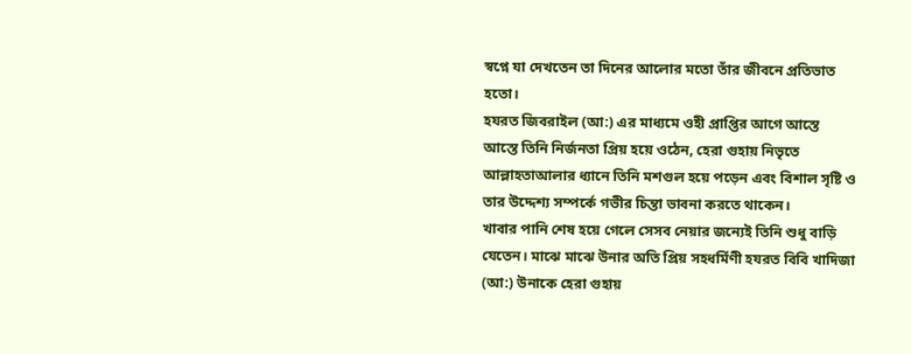স্বপ্নে যা দেখতেন তা দিনের আলোর মতো তাঁর জীবনে প্রতিভাত হতো।
হযরত জিবরাইল (আ:) এর মাধ্যমে ওহী প্রাপ্তির আগে আস্তে আস্তে তিনি নির্জনতা প্রিয় হয়ে ওঠেন, হেরা গুহায় নিভৃতে আল্লাহতাআলার ধ্যানে তিনি মশগুল হয়ে পড়েন এবং বিশাল সৃষ্টি ও তার উদ্দেশ্য সম্পর্কে গভীর চিন্তা ভাবনা করতে থাকেন।
খাবার পানি শেষ হয়ে গেলে সেসব নেয়ার জন্যেই তিনি শুধু বাড়ি যেতেন। মাঝে মাঝে উনার অতি প্রিয় সহধর্মিণী হযরত বিবি খাদিজা (আ:) উনাকে হেরা গুহায়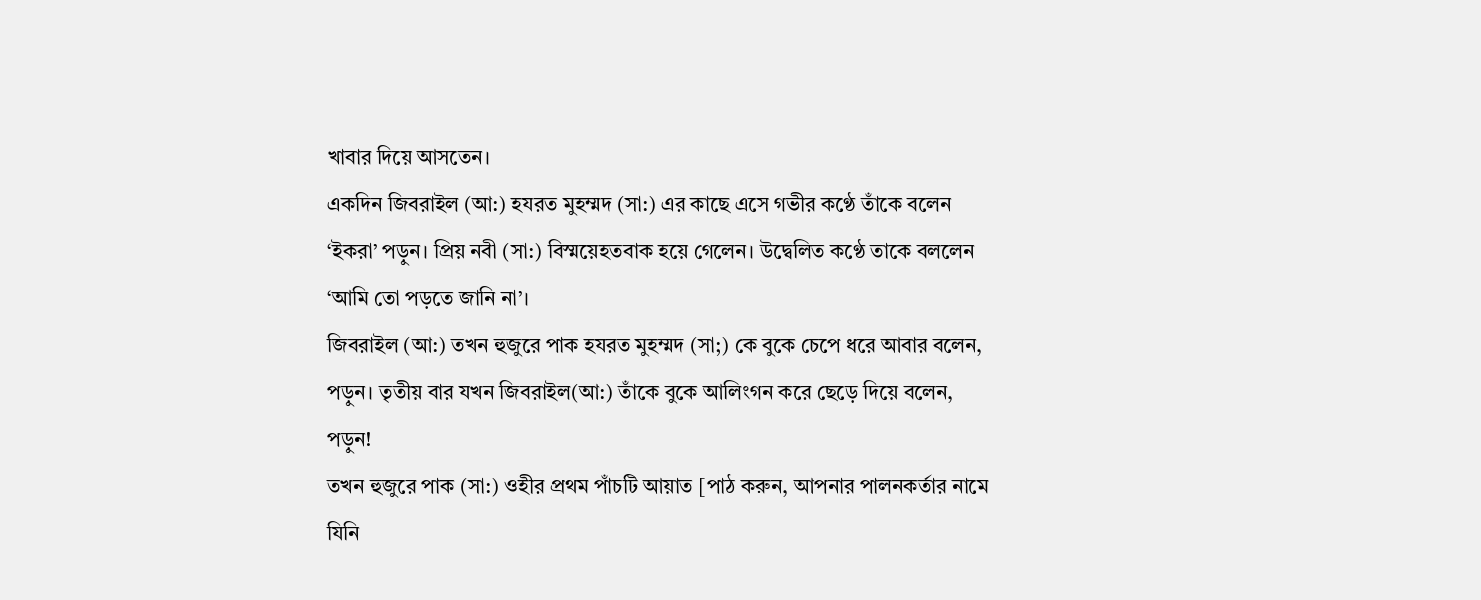খাবার দিয়ে আসতেন।
একদিন জিবরাইল (আ:) হযরত মুহম্মদ (সা:) এর কাছে এসে গভীর কণ্ঠে তাঁকে বলেন ‘ইকরা’ পড়ুন। প্রিয় নবী (সা:) বিস্ময়েহতবাক হয়ে গেলেন। উদ্বেলিত কণ্ঠে তাকে বললেন ‘আমি তো পড়তে জানি না’।
জিবরাইল (আ:) তখন হুজুরে পাক হযরত মুহম্মদ (সা;) কে বুকে চেপে ধরে আবার বলেন, পড়ুন। তৃতীয় বার যখন জিবরাইল(আ:) তাঁকে বুকে আলিংগন করে ছেড়ে দিয়ে বলেন, পড়ুন!
তখন হুজুরে পাক (সা:) ওহীর প্রথম পাঁচটি আয়াত [পাঠ করুন, আপনার পালনকর্তার নামে যিনি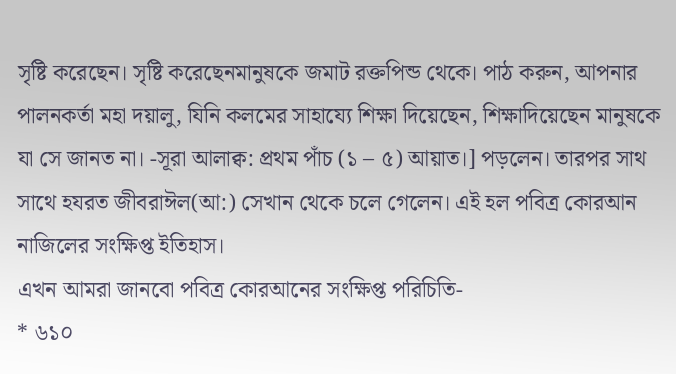সৃষ্টি করেছেন। সৃষ্টি করেছেনমানুষকে জমাট রক্তপিন্ড থেকে। পাঠ করুন, আপনার পালনকর্তা মহা দয়ালু, যিনি কলমের সাহায্যে শিক্ষা দিয়েছেন, শিক্ষাদিয়েছেন মানুষকে যা সে জানত না। -সূরা আলাক্ব: প্রথম পাঁচ (১ – ৫) আয়াত।] পড়লেন। তারপর সাথ সাথে হযরত জীবরাঈল(আ:) সেখান থেকে চলে গেলেন। এই হল পবিত্র কোরআন নাজিলের সংক্ষিপ্ত ইতিহাস।
এখন আমরা জানবো পবিত্র কোরআনের সংক্ষিপ্ত পরিচিতি-
* ৬১০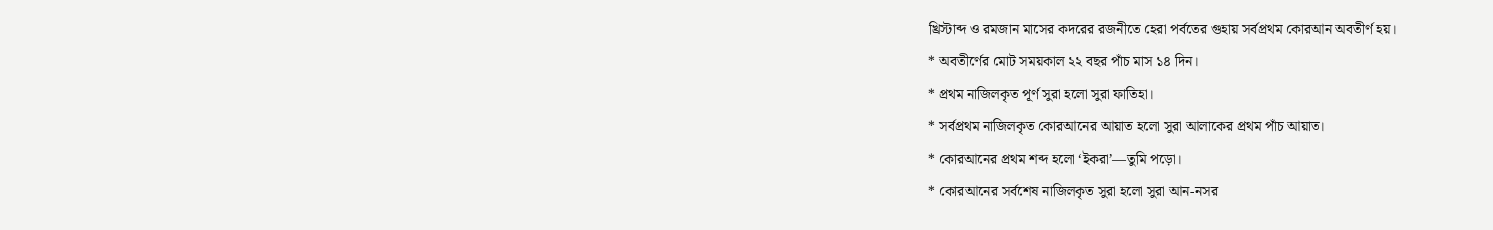খ্রিস্টাব্দ ও রমজান মাসের কদরের রজনীতে হেরা পর্বতের গুহায় সর্বপ্রথম কোরআন অবতীর্ণ হয়।
* অবতীর্ণের মোট সময়কাল ২২ বছর পাঁচ মাস ১৪ দিন।
* প্রথম নাজিলকৃত পূর্ণ সুরা হলো সুরা ফাতিহা।
* সর্বপ্রথম নাজিলকৃত কোরআনের আয়াত হলো সুরা আলাকের প্রথম পাঁচ আয়াত।
* কোরআনের প্রথম শব্দ হলো ‘ইকরা’—তুমি পড়ো।
* কোরআনের সর্বশেষ নাজিলকৃত সুরা হলো সুরা আন-নসর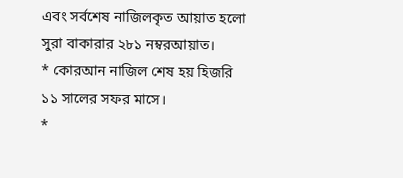এবং সর্বশেষ নাজিলকৃত আয়াত হলো সুরা বাকারার ২৮১ নম্বরআয়াত।
* কোরআন নাজিল শেষ হয় হিজরি ১১ সালের সফর মাসে।
*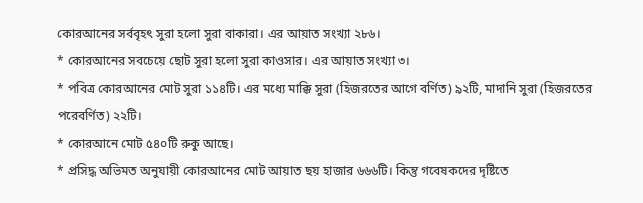কোরআনের সর্ববৃহৎ সুরা হলো সুরা বাকারা। এর আয়াত সংখ্যা ২৮৬।
* কোরআনের সবচেয়ে ছোট সুরা হলো সুরা কাওসার। এর আয়াত সংখ্যা ৩।
* পবিত্র কোরআনের মোট সুরা ১১৪টি। এর মধ্যে মাক্কি সুরা (হিজরতের আগে বর্ণিত) ৯২টি, মাদানি সুরা (হিজরতের পরেবর্ণিত) ২২টি।
* কোরআনে মোট ৫৪০টি রুকু আছে।
* প্রসিদ্ধ অভিমত অনুযায়ী কোরআনের মোট আয়াত ছয় হাজার ৬৬৬টি। কিন্তু গবেষকদের দৃষ্টিতে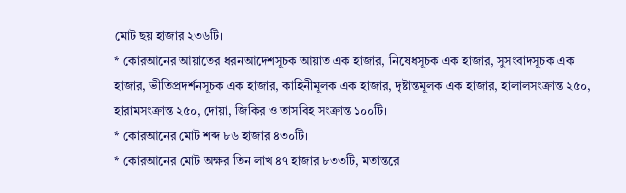মোট ছয় হাজার ২৩৬টি।
* কোরআনের আয়াতের ধরনআদেশসূচক আয়াত এক হাজার, নিষেধসূচক এক হাজার, সুসংবাদসূচক এক হাজার, ভীতিপ্রদর্শনসূচক এক হাজার, কাহিনীমূলক এক হাজার, দৃষ্টান্তমূলক এক হাজার, হালালসংক্রান্ত ২৫০, হারামসংক্রান্ত ২৫০, দোয়া, জিকির ও তাসবিহ সংক্রান্ত ১০০টি।
* কোরআনের মোট শব্দ ৮৬ হাজার ৪৩০টি।
* কোরআনের মোট অক্ষর তিন লাখ ৪৭ হাজার ৮৩৩টি, মতান্তরে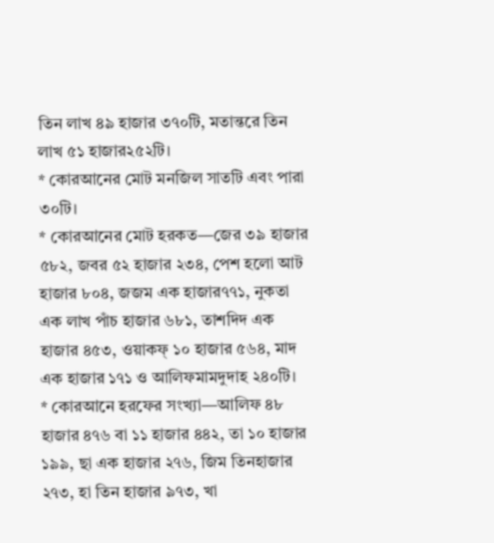তিন লাখ ৪৯ হাজার ৩৭০টি, মতান্তরে তিন লাখ ৫১ হাজার২৫২টি।
* কোরআনের মোট মনজিল সাতটি এবং পারা ৩০টি।
* কোরআনের মোট হরকত—জের ৩৯ হাজার ৫৮২, জবর ৫২ হাজার ২৩৪, পেশ হলো আট হাজার ৮০৪, জজম এক হাজার৭৭১, নুকতা এক লাখ পাঁচ হাজার ৬৮১, তাশদিদ এক হাজার ৪৫৩, ওয়াকফ্ ১০ হাজার ৫৬৪, মাদ এক হাজার ১৭১ ও আলিফমামদুদাহ ২৪০টি।
* কোরআনে হরফের সংখ্যা—আলিফ ৪৮ হাজার ৪৭৬ বা ১১ হাজার ৪৪২, তা ১০ হাজার ১৯৯, ছা এক হাজার ২৭৬, জিম তিনহাজার ২৭৩, হা তিন হাজার ৯৭৩, খা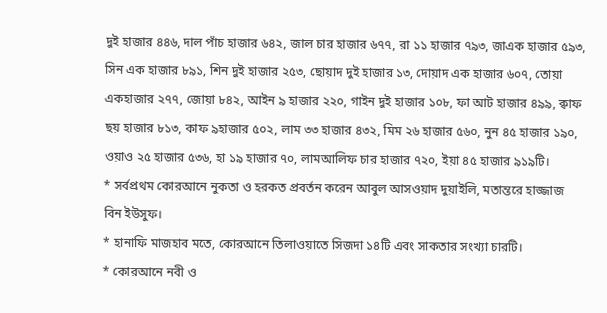দুই হাজার ৪৪৬, দাল পাঁচ হাজার ৬৪২, জাল চার হাজার ৬৭৭, রা ১১ হাজার ৭৯৩, জাএক হাজার ৫৯৩, সিন এক হাজার ৮৯১, শিন দুই হাজার ২৫৩, ছোয়াদ দুই হাজার ১৩, দোয়াদ এক হাজার ৬০৭, তোয়া একহাজার ২৭৭, জোয়া ৮৪২, আইন ৯ হাজার ২২০, গাইন দুই হাজার ১০৮, ফা আট হাজার ৪৯৯, ক্বাফ ছয় হাজার ৮১৩, কাফ ৯হাজার ৫০২, লাম ৩৩ হাজার ৪৩২, মিম ২৬ হাজার ৫৬০, নুন ৪৫ হাজার ১৯০, ওয়াও ২৫ হাজার ৫৩৬, হা ১৯ হাজার ৭০, লামআলিফ চার হাজার ৭২০, ইয়া ৪৫ হাজার ৯১৯টি।
* সর্বপ্রথম কোরআনে নুকতা ও হরকত প্রবর্তন করেন আবুল আসওয়াদ দুয়াইলি, মতান্তরে হাজ্জাজ বিন ইউসুফ।
* হানাফি মাজহাব মতে, কোরআনে তিলাওয়াতে সিজদা ১৪টি এবং সাকতার সংখ্যা চারটি।
* কোরআনে নবী ও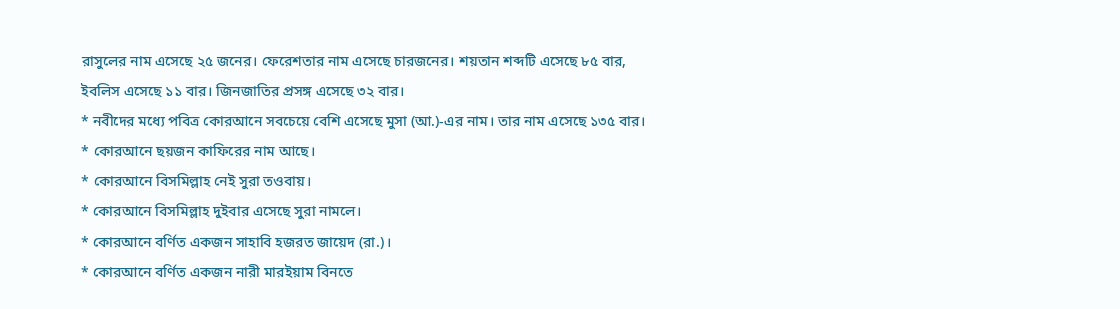রাসুলের নাম এসেছে ২৫ জনের। ফেরেশতার নাম এসেছে চারজনের। শয়তান শব্দটি এসেছে ৮৫ বার, ইবলিস এসেছে ১১ বার। জিনজাতির প্রসঙ্গ এসেছে ৩২ বার।
* নবীদের মধ্যে পবিত্র কোরআনে সবচেয়ে বেশি এসেছে মুসা (আ.)-এর নাম। তার নাম এসেছে ১৩৫ বার।
* কোরআনে ছয়জন কাফিরের নাম আছে।
* কোরআনে বিসমিল্লাহ নেই সুরা তওবায়।
* কোরআনে বিসমিল্লাহ দুইবার এসেছে সুরা নামলে।
* কোরআনে বর্ণিত একজন সাহাবি হজরত জায়েদ (রা.)।
* কোরআনে বর্ণিত একজন নারী মারইয়াম বিনতে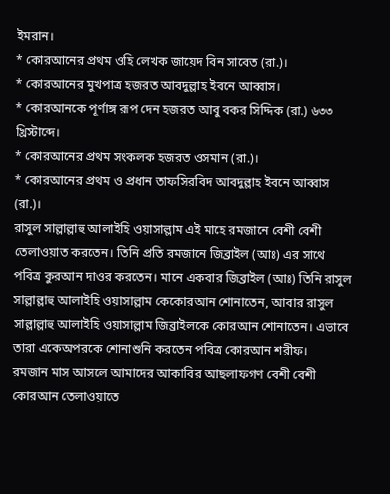ইমরান।
* কোরআনের প্রথম ওহি লেখক জায়েদ বিন সাবেত (রা.)।
* কোরআনের মুখপাত্র হজরত আবদুল্লাহ ইবনে আব্বাস।
* কোরআনকে পূর্ণাঙ্গ রূপ দেন হজরত আবু বকর সিদ্দিক (রা.) ৬৩৩ খ্রিস্টাব্দে।
* কোরআনের প্রথম সংকলক হজরত ওসমান (রা.)।
* কোরআনের প্রথম ও প্রধান তাফসিরবিদ আবদুল্লাহ ইবনে আব্বাস (রা.)।
রাসুল সাল্লাল্লাহু আলাইহি ওয়াসাল্লাম এই মাহে রমজানে বেশী বেশী তেলাওয়াত করতেন। তিনি প্রতি রমজানে জিব্রাইল (আঃ) এর সাথে পবিত্র কুরআন দাওর করতেন। মানে একবার জিব্রাইল (আঃ) তিনি রাসুল সাল্লাল্লাহু আলাইহি ওয়াসাল্লাম কেকোরআন শোনাতেন, আবার রাসুল সাল্লাল্লাহু আলাইহি ওয়াসাল্লাম জিব্রাইলকে কোরআন শোনাতেন। এভাবে তারা একেঅপরকে শোনাশুনি করতেন পবিত্র কোরআন শরীফ।
রমজান মাস আসলে আমাদের আকাবির আছলাফগণ বেশী বেশী কোরআন তেলাওয়াতে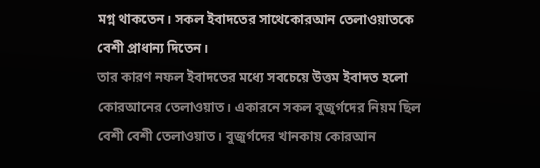মগ্ন থাকতেন। সকল ইবাদতের সাথেকোরআন তেলাওয়াতকে বেশী প্রাধান্য দিতেন।
তার কারণ নফল ইবাদতের মধ্যে সবচেয়ে উত্তম ইবাদত হলো কোরআনের তেলাওয়াত। একারনে সকল বুজুর্গদের নিয়ম ছিল বেশী বেশী তেলাওয়াত। বুজুর্গদের খানকায় কোরআন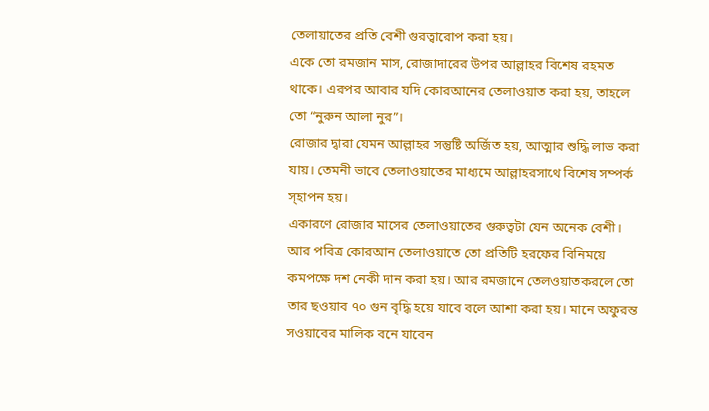তেলায়াতের প্রতি বেশী গুরত্বারোপ করা হয়।
একে তো রমজান মাস, রোজাদারের উপর আল্লাহর বিশেষ রহমত থাকে। এরপর আবার যদি কোরআনের তেলাওয়াত করা হয়, তাহলে তো “নুরুন আলা নুর”।
রোজার দ্বারা যেমন আল্লাহর সন্তুষ্টি অর্জিত হয়, আত্মার শুদ্ধি লাভ করা যায়। তেমনী ভাবে তেলাওয়াতের মাধ্যমে আল্লাহরসাথে বিশেষ সম্পর্ক স্হাপন হয়।
একারণে রোজার মাসের তেলাওয়াতের গুরুত্বটা যেন অনেক বেশী।
আর পবিত্র কোরআন তেলাওয়াতে তো প্রতিটি হরফের বিনিময়ে কমপক্ষে দশ নেকী দান করা হয়। আর রমজানে তেলওয়াতকরলে তো তার ছওয়াব ৭০ গুন বৃদ্ধি হয়ে যাবে বলে আশা করা হয়। মানে অফুরন্ত সওয়াবের মালিক বনে যাবেন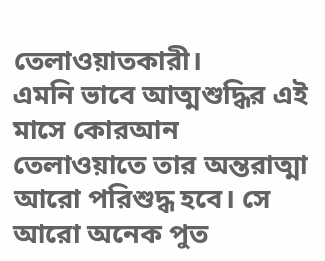তেলাওয়াতকারী।
এমনি ভাবে আত্মশুদ্ধির এই মাসে কোরআন তেলাওয়াতে তার অন্তরাত্মা আরো পরিশুদ্ধ হবে। সে আরো অনেক পুত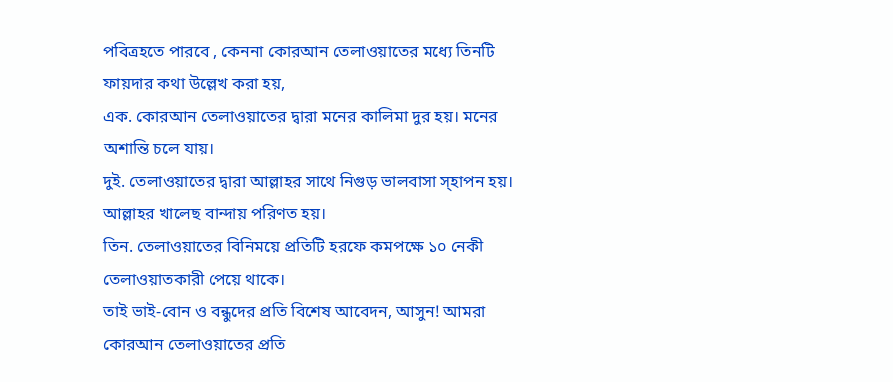পবিত্রহতে পারবে , কেননা কোরআন তেলাওয়াতের মধ্যে তিনটি ফায়দার কথা উল্লেখ করা হয়,
এক. কোরআন তেলাওয়াতের দ্বারা মনের কালিমা দুর হয়। মনের অশান্তি চলে যায়।
দুই. তেলাওয়াতের দ্বারা আল্লাহর সাথে নিগুড় ভালবাসা স্হাপন হয়। আল্লাহর খালেছ বান্দায় পরিণত হয়।
তিন. তেলাওয়াতের বিনিময়ে প্রতিটি হরফে কমপক্ষে ১০ নেকী তেলাওয়াতকারী পেয়ে থাকে।
তাই ভাই-বোন ও বন্ধুদের প্রতি বিশেষ আবেদন, আসুন! আমরা কোরআন তেলাওয়াতের প্রতি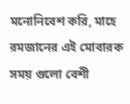মনোনিবেশ করি, মাহে রমজানের এই মোবারক সময় গুলো বেশী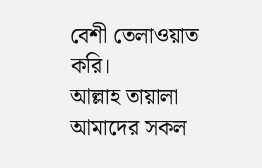বেশী তেলাওয়াত করি।
আল্লাহ তায়ালা আমাদের সকল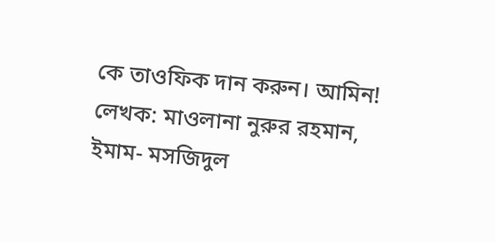কে তাওফিক দান করুন। আমিন!
লেখক: মাওলানা নুরুর রহমান, ইমাম- মসজিদুল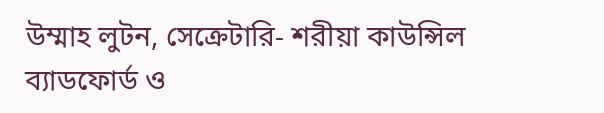উম্মাহ লুটন, সেক্রেটারি- শরীয়া কাউন্সিল ব্যাডফোর্ড ও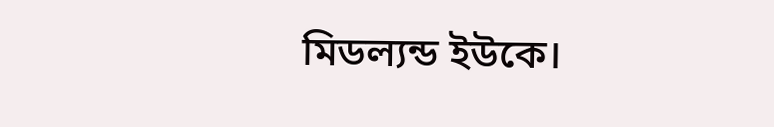মিডল্যন্ড ইউকে।